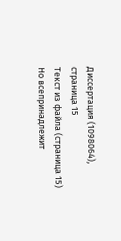Диссертация (1098064), страница 15
Текст из файла (страница 15)
Но всепринадлежит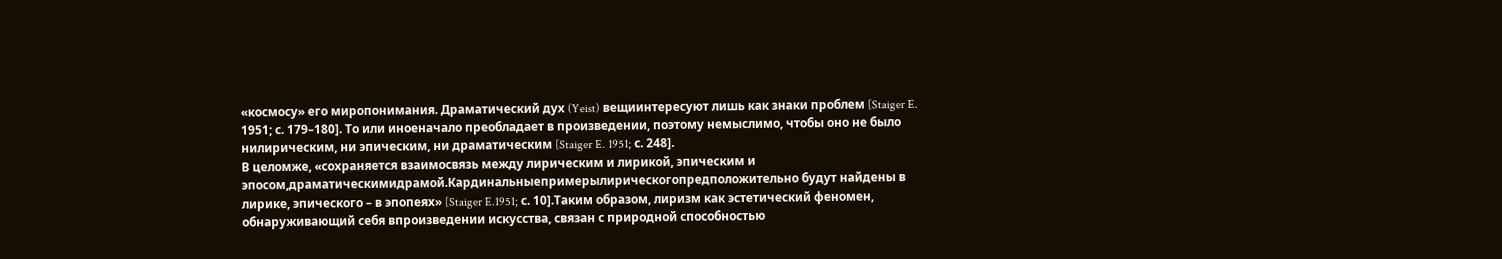«космосу» его миропонимания. Драматический дух (Yeist) вещиинтересуют лишь как знаки проблем [Staiger E. 1951; с. 179–180]. То или иноеначало преобладает в произведении, поэтому немыслимо, чтобы оно не было нилирическим, ни эпическим, ни драматическим [Staiger E. 1951; с. 248].
В целомже, «сохраняется взаимосвязь между лирическим и лирикой, эпическим и эпосом,драматическимидрамой.Кардинальныепримерылирическогопредположительно будут найдены в лирике, эпического – в эпопеях» [Staiger E.1951; с. 10].Таким образом, лиризм как эстетический феномен, обнаруживающий себя впроизведении искусства, связан с природной способностью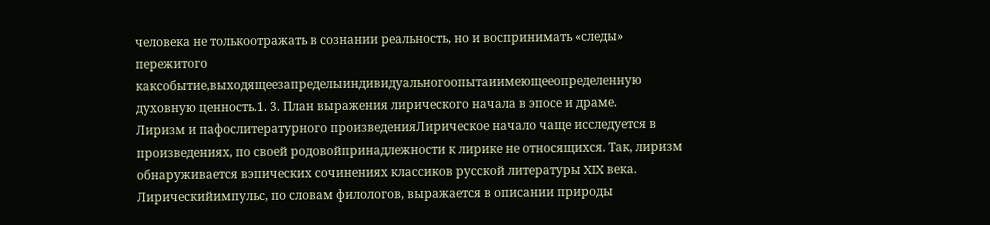человека не толькоотражать в сознании реальность, но и воспринимать «следы» пережитого каксобытие,выходящеезапределыиндивидуальногоопытаиимеющееопределенную духовную ценность.1. 3. План выражения лирического начала в эпосе и драме.
Лиризм и пафослитературного произведенияЛирическое начало чаще исследуется в произведениях, по своей родовойпринадлежности к лирике не относящихся. Так, лиризм обнаруживается вэпических сочинениях классиков русской литературы XIX века. Лирическийимпульс, по словам филологов, выражается в описании природы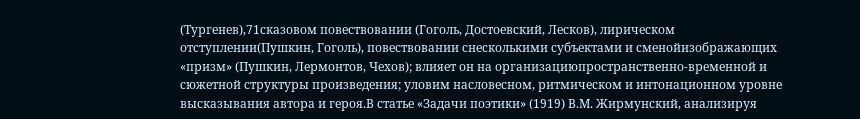(Тургенев),71сказовом повествовании (Гоголь, Достоевский, Лесков), лирическом отступлении(Пушкин, Гоголь), повествовании снесколькими субъектами и сменойизображающих «призм» (Пушкин, Лермонтов, Чехов); влияет он на организациюпространственно-временной и сюжетной структуры произведения; уловим насловесном, ритмическом и интонационном уровне высказывания автора и героя.В статье «Задачи поэтики» (1919) В.М. Жирмунский, анализируя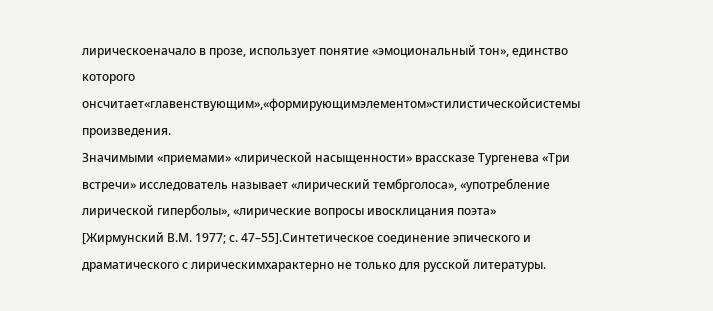лирическоеначало в прозе, использует понятие «эмоциональный тон», единство которого онсчитает«главенствующим»,«формирующимэлементом»стилистическойсистемы произведения.
Значимыми «приемами» «лирической насыщенности» врассказе Тургенева «Три встречи» исследователь называет «лирический тембрголоса», «употребление лирической гиперболы», «лирические вопросы ивосклицания поэта» [Жирмунский В.М. 1977; с. 47–55].Синтетическое соединение эпического и драматического с лирическимхарактерно не только для русской литературы.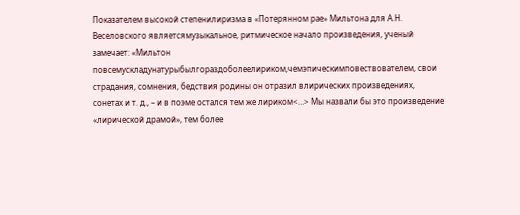Показателем высокой степенилиризма в «Потерянном рае» Мильтона для А.Н. Веселовского являетсямузыкальное, ритмическое начало произведения, ученый замечает: «Мильтон повсемускладунатурыбылгораздоболеелириком,чемэпическимповествователем, свои страдания, сомнения, бедствия родины он отразил влирических произведениях, сонетах и т. д., – и в поэме остался тем же лириком<…> Мы назвали бы это произведение «лирической драмой», тем более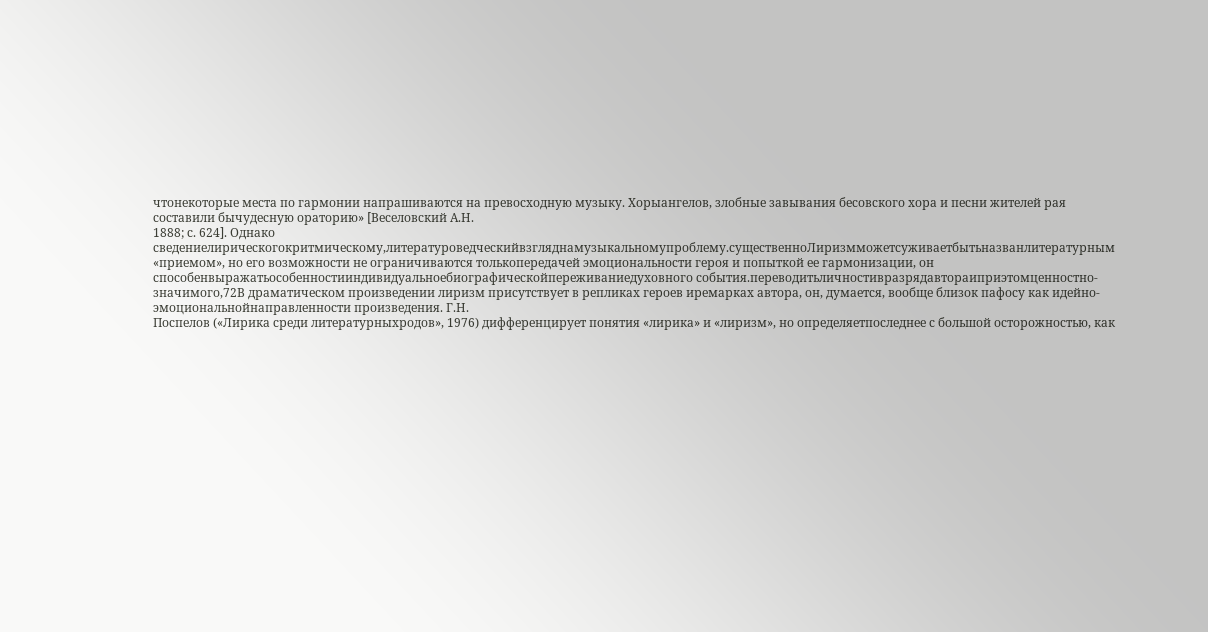чтонекоторые места по гармонии напрашиваются на превосходную музыку. Хорыангелов, злобные завывания бесовского хора и песни жителей рая составили бычудесную ораторию» [Веселовский А.Н.
1888; с. 624]. Однако сведениелирическогокритмическому,литературоведческийвзгляднамузыкальномупроблему.существенноЛиризмможетсуживаетбытьназванлитературным «приемом», но его возможности не ограничиваются толькопередачей эмоциональности героя и попыткой ее гармонизации, он способенвыражатьособенностииндивидуальноебиографическойпереживаниедуховного события.переводитьличностивразрядавтораиприэтомценностно-значимого,72В драматическом произведении лиризм присутствует в репликах героев иремарках автора, он, думается, вообще близок пафосу как идейно-эмоциональнойнаправленности произведения. Г.Н.
Поспелов («Лирика среди литературныхродов», 1976) дифференцирует понятия «лирика» и «лиризм», но определяетпоследнее с большой осторожностью, как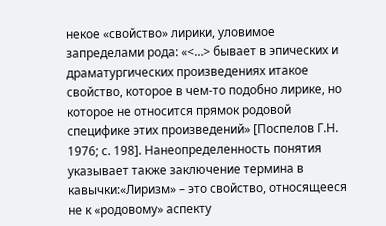некое «свойство» лирики, уловимое запределами рода: «<…> бывает в эпических и драматургических произведениях итакое свойство, которое в чем-то подобно лирике, но которое не относится прямок родовой специфике этих произведений» [Поспелов Г.Н. 1976; с. 198]. Нанеопределенность понятия указывает также заключение термина в кавычки:«Лиризм» – это свойство, относящееся не к «родовому» аспекту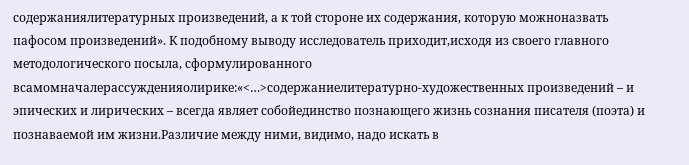содержаниялитературных произведений, а к той стороне их содержания, которую можноназвать пафосом произведений». К подобному выводу исследователь приходит,исходя из своего главного методологического посыла, сформулированного всамомначалерассужденияолирике:«<…>содержаниелитературно-художественных произведений – и эпических и лирических – всегда являет собойединство познающего жизнь сознания писателя (поэта) и познаваемой им жизни.Различие между ними, видимо, надо искать в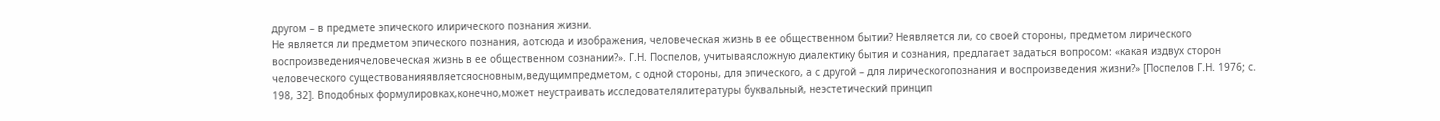другом – в предмете эпического илирического познания жизни.
Не является ли предметом эпического познания, аотсюда и изображения, человеческая жизнь в ее общественном бытии? Неявляется ли, со своей стороны, предметом лирического воспроизведениячеловеческая жизнь в ее общественном сознании?». Г.Н. Поспелов, учитываясложную диалектику бытия и сознания, предлагает задаться вопросом: «какая издвух сторон человеческого существованияявляетсяосновным,ведущимпредметом, с одной стороны, для эпического, а с другой – для лирическогопознания и воспроизведения жизни?» [Поспелов Г.Н. 1976; с.
198, 32]. Вподобных формулировках,конечно,может неустраивать исследователялитературы буквальный, неэстетический принцип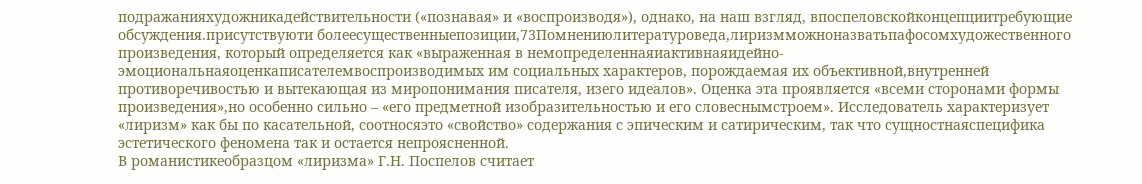подражанияхудожникадействительности («познавая» и «воспроизводя»), однако, на наш взгляд, впоспеловскойконцепциитребующие обсуждения.присутствуюти болеесущественныепозиции,73Помнениюлитературоведа,лиризмможноназватьпафосомхудожественного произведения, который определяется как «выраженная в немопределеннаяиактивнаяидейно-эмоциональнаяоценкаписателемвоспроизводимых им социальных характеров, порождаемая их объективной,внутренней противоречивостью и вытекающая из миропонимания писателя, изего идеалов». Оценка эта проявляется «всеми сторонами формы произведения»,но особенно сильно – «его предметной изобразительностью и его словеснымстроем». Исследователь характеризует «лиризм» как бы по касательной, соотносяэто «свойство» содержания с эпическим и сатирическим, так что сущностнаяспецифика эстетического феномена так и остается непроясненной.
В романистикеобразцом «лиризма» Г.Н. Поспелов считает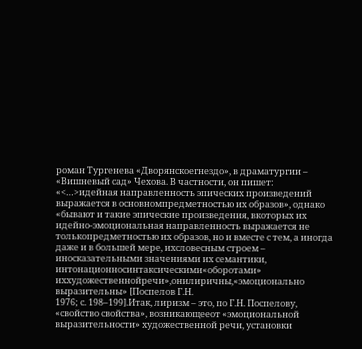роман Тургенева «Дворянскоегнездо», в драматургии – «Вишневый сад» Чехова. В частности, он пишет: «<…>идейная направленность эпических произведений выражается в основномпредметностью их образов», однако «бывают и такие эпические произведения, вкоторых их идейно-эмоциональная направленность выражается не толькопредметностью их образов, но и вместе с тем, а иногда даже и в большей мере, ихсловесным строем – иносказательными значениями их семантики, интонационносинтаксическими«оборотами» иххудожественнойречи»,онилиричны,«эмоционально выразительны» [Поспелов Г.Н.
1976; с. 198–199].Итак, лиризм – это, по Г.Н. Поспелову, «свойство свойства», возникающееот «эмоциональной выразительности» художественной речи, установки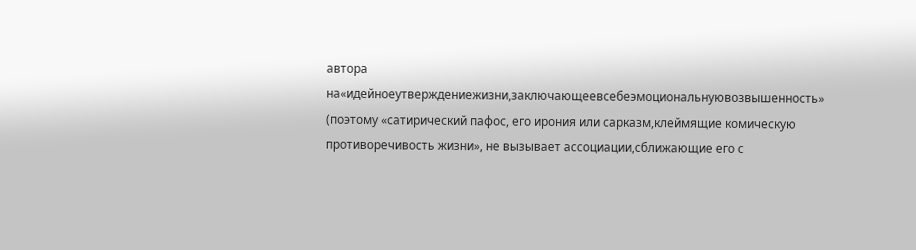автора на«идейноеутверждениежизни,заключающеевсебеэмоциональнуювозвышенность» (поэтому «сатирический пафос, его ирония или сарказм,клеймящие комическую противоречивость жизни», не вызывает ассоциации,сближающие его с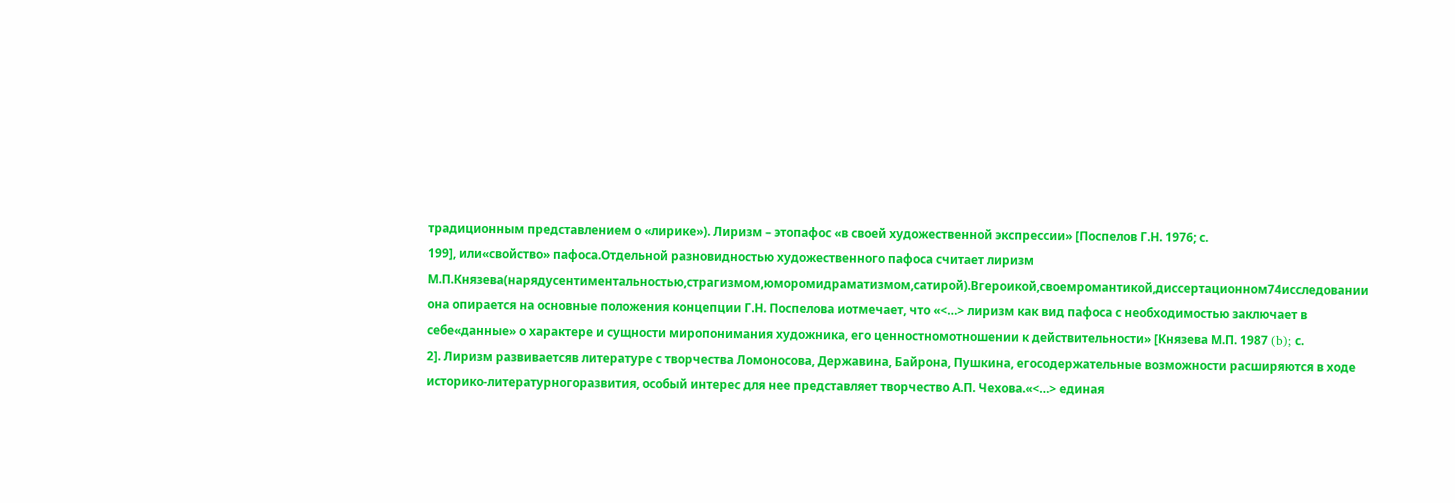традиционным представлением о «лирике»). Лиризм – этопафос «в своей художественной экспрессии» [Поспелов Г.Н. 1976; с.
199], или«свойство» пафоса.Отдельной разновидностью художественного пафоса считает лиризм М.П.Князева(нарядусентиментальностью,страгизмом,юморомидраматизмом,сатирой).Вгероикой,своемромантикой,диссертационном74исследовании она опирается на основные положения концепции Г.Н. Поспелова иотмечает, что «<…> лиризм как вид пафоса с необходимостью заключает в себе«данные» о характере и сущности миропонимания художника, его ценностномотношении к действительности» [Князева М.П. 1987 (b); с.
2]. Лиризм развиваетсяв литературе с творчества Ломоносова, Державина, Байрона, Пушкина, егосодержательные возможности расширяются в ходе историко-литературногоразвития, особый интерес для нее представляет творчество А.П. Чехова.«<…> единая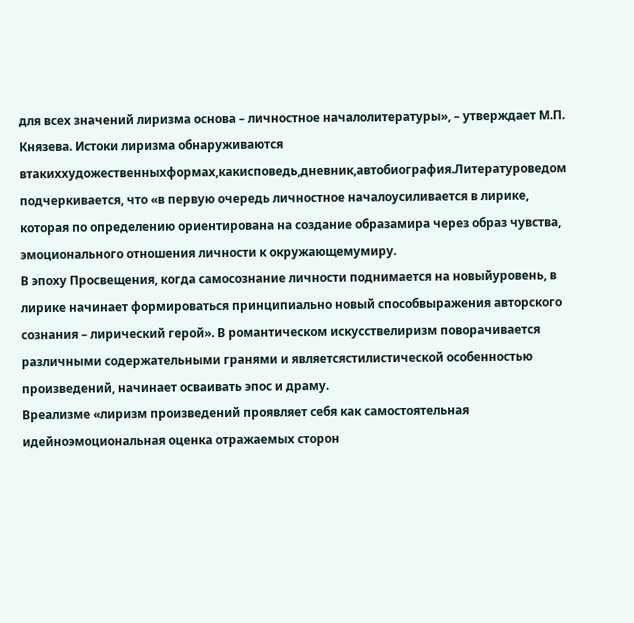для всех значений лиризма основа – личностное началолитературы», – утверждает М.П. Князева. Истоки лиризма обнаруживаются втакиххудожественныхформах,какисповедь,дневник,автобиография.Литературоведом подчеркивается, что «в первую очередь личностное началоусиливается в лирике, которая по определению ориентирована на создание образамира через образ чувства, эмоционального отношения личности к окружающемумиру.
В эпоху Просвещения, когда самосознание личности поднимается на новыйуровень, в лирике начинает формироваться принципиально новый способвыражения авторского сознания – лирический герой». В романтическом искусствелиризм поворачивается различными содержательными гранями и являетсястилистической особенностью произведений, начинает осваивать эпос и драму.
Вреализме «лиризм произведений проявляет себя как самостоятельная идейноэмоциональная оценка отражаемых сторон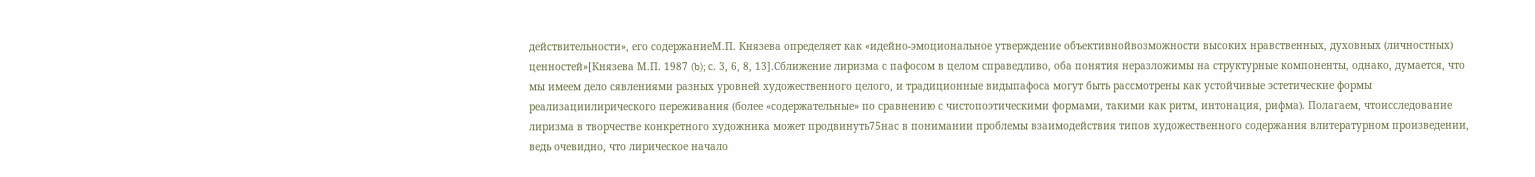действительности», его содержаниеМ.П. Князева определяет как «идейно-эмоциональное утверждение объективнойвозможности высоких нравственных, духовных (личностных) ценностей»[Князева М.П. 1987 (b); с. 3, 6, 8, 13].Сближение лиризма с пафосом в целом справедливо, оба понятия неразложимы на структурные компоненты, однако, думается, что мы имеем дело сявлениями разных уровней художественного целого, и традиционные видыпафоса могут быть рассмотрены как устойчивые эстетические формы реализациилирического переживания (более «содержательные» по сравнению с чистопоэтическими формами, такими как ритм, интонация, рифма). Полагаем, чтоисследование лиризма в творчестве конкретного художника может продвинуть75нас в понимании проблемы взаимодействия типов художественного содержания влитературном произведении, ведь очевидно, что лирическое начало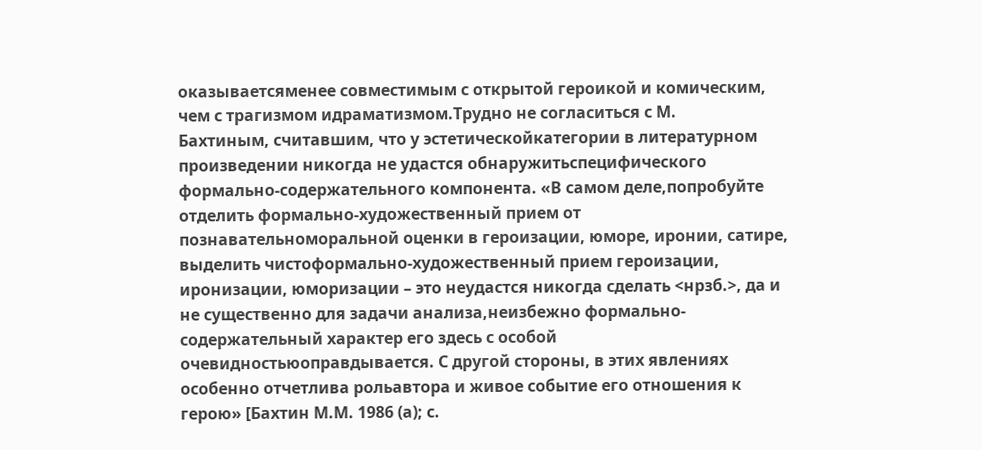оказываетсяменее совместимым с открытой героикой и комическим, чем с трагизмом идраматизмом.Трудно не согласиться с М.
Бахтиным, считавшим, что у эстетическойкатегории в литературном произведении никогда не удастся обнаружитьспецифического формально-содержательного компонента. «В самом деле,попробуйте отделить формально-художественный прием от познавательноморальной оценки в героизации, юморе, иронии, сатире, выделить чистоформально-художественный прием героизации, иронизации, юморизации – это неудастся никогда сделать <нрзб.>, да и не существенно для задачи анализа,неизбежно формально-содержательный характер его здесь с особой очевидностьюоправдывается. С другой стороны, в этих явлениях особенно отчетлива рольавтора и живое событие его отношения к герою» [Бахтин М.М. 1986 (а); с.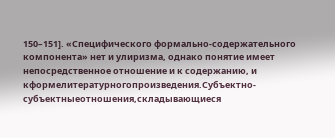150–151]. «Специфического формально-содержательного компонента» нет и улиризма, однако понятие имеет непосредственное отношение и к содержанию, и кформелитературногопроизведения.Субъектно-субъектныеотношения,складывающиеся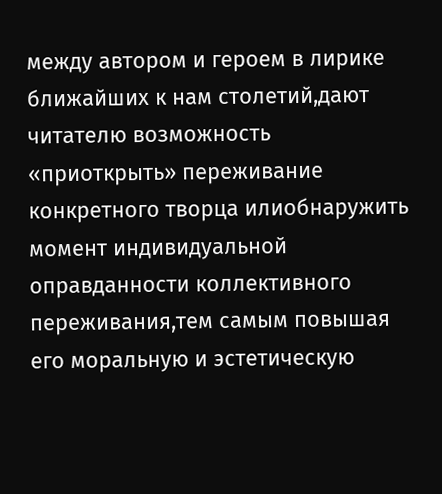между автором и героем в лирике ближайших к нам столетий,дают читателю возможность «приоткрыть» переживание конкретного творца илиобнаружить момент индивидуальной оправданности коллективного переживания,тем самым повышая его моральную и эстетическую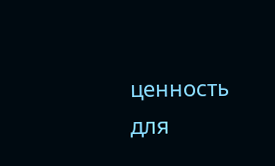ценность для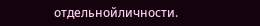отдельнойличности.